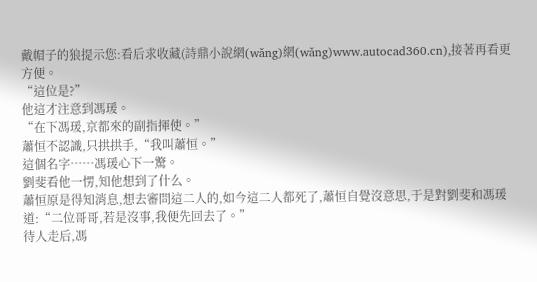戴帽子的狼提示您:看后求收藏(詩鼎小說網(wǎng)網(wǎng)www.autocad360.cn),接著再看更方便。
“這位是?”
他這才注意到馮瑗。
“在下馮瑗,京都來的副指揮使。”
蕭恒不認識,只拱拱手,“我叫蕭恒。”
這個名字……馮瑗心下一驚。
劉斐看他一愣,知他想到了什么。
蕭恒原是得知消息,想去審問這二人的,如今這二人都死了,蕭恒自覺沒意思,于是對劉斐和馮瑗道:“二位哥哥,若是沒事,我便先回去了。”
待人走后,馮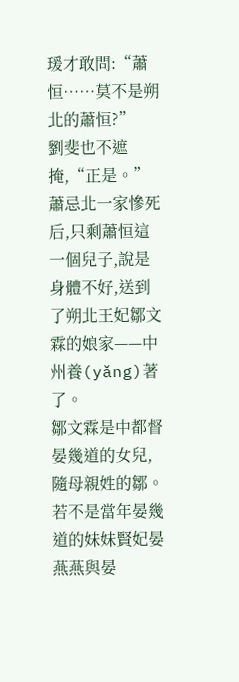瑗才敢問:“蕭恒……莫不是朔北的蕭恒?”
劉斐也不遮掩,“正是。”
蕭忌北一家慘死后,只剩蕭恒這一個兒子,說是身體不好,送到了朔北王妃鄒文霖的娘家——中州養(yǎng)著了。
鄒文霖是中都督晏幾道的女兒,隨母親姓的鄒。若不是當年晏幾道的妹妹賢妃晏燕燕與晏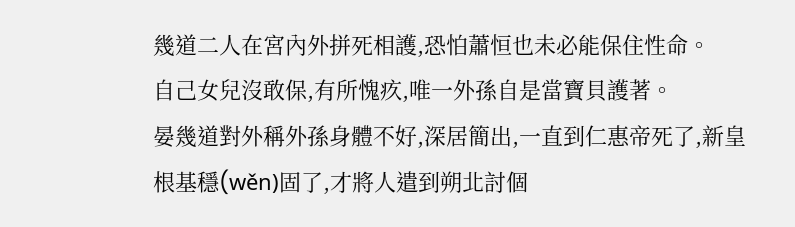幾道二人在宮內外拼死相護,恐怕蕭恒也未必能保住性命。
自己女兒沒敢保,有所愧疚,唯一外孫自是當寶貝護著。
晏幾道對外稱外孫身體不好,深居簡出,一直到仁惠帝死了,新皇根基穩(wěn)固了,才將人遣到朔北討個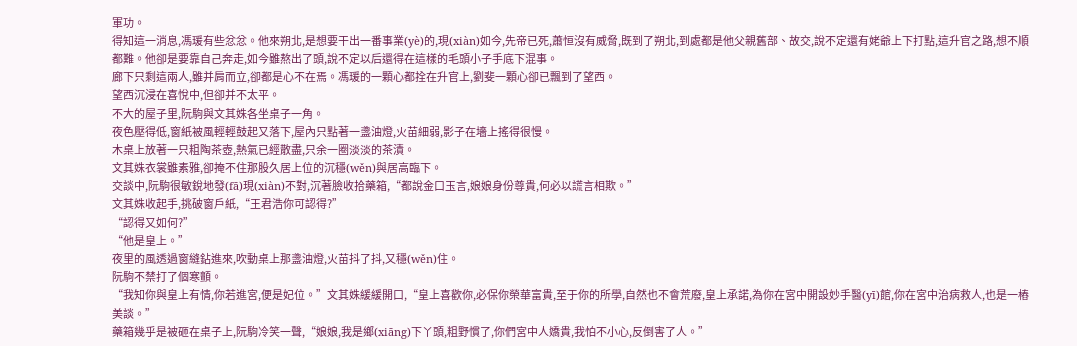軍功。
得知這一消息,馮瑗有些忿忿。他來朔北,是想要干出一番事業(yè)的,現(xiàn)如今,先帝已死,蕭恒沒有威脅,既到了朔北,到處都是他父親舊部、故交,說不定還有姥爺上下打點,這升官之路,想不順都難。他卻是要靠自己奔走,如今雖熬出了頭,說不定以后還得在這樣的毛頭小子手底下混事。
廊下只剩這兩人,雖并肩而立,卻都是心不在焉。馮瑗的一顆心都拴在升官上,劉斐一顆心卻已飄到了望西。
望西沉浸在喜悅中,但卻并不太平。
不大的屋子里,阮駒與文其姝各坐桌子一角。
夜色壓得低,窗紙被風輕輕鼓起又落下,屋內只點著一盞油燈,火苗細弱,影子在墻上搖得很慢。
木桌上放著一只粗陶茶壺,熱氣已經散盡,只余一圈淡淡的茶漬。
文其姝衣裳雖素雅,卻掩不住那股久居上位的沉穩(wěn)與居高臨下。
交談中,阮駒很敏銳地發(fā)現(xiàn)不對,沉著臉收拾藥箱,“都說金口玉言,娘娘身份尊貴,何必以謊言相欺。”
文其姝收起手,挑破窗戶紙,“王君浩你可認得?”
“認得又如何?”
“他是皇上。”
夜里的風透過窗縫鉆進來,吹動桌上那盞油燈,火苗抖了抖,又穩(wěn)住。
阮駒不禁打了個寒顫。
“我知你與皇上有情,你若進宮,便是妃位。”文其姝緩緩開口,“皇上喜歡你,必保你榮華富貴,至于你的所學,自然也不會荒廢,皇上承諾,為你在宮中開設妙手醫(yī)館,你在宮中治病救人,也是一樁美談。”
藥箱幾乎是被砸在桌子上,阮駒冷笑一聲,“娘娘,我是鄉(xiāng)下丫頭,粗野慣了,你們宮中人嬌貴,我怕不小心,反倒害了人。”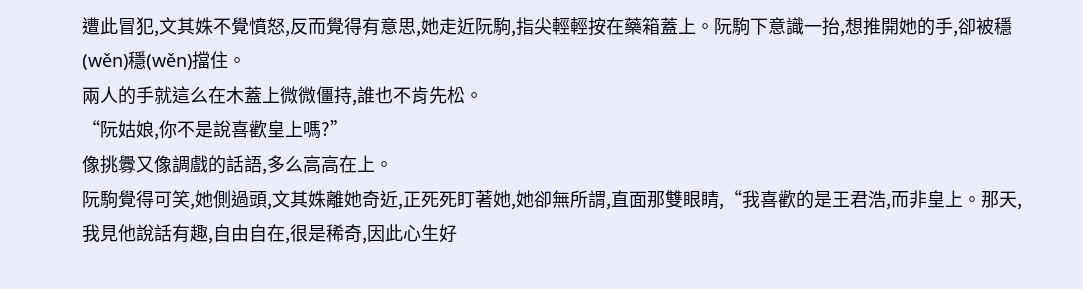遭此冒犯,文其姝不覺憤怒,反而覺得有意思,她走近阮駒,指尖輕輕按在藥箱蓋上。阮駒下意識一抬,想推開她的手,卻被穩(wěn)穩(wěn)擋住。
兩人的手就這么在木蓋上微微僵持,誰也不肯先松。
“阮姑娘,你不是說喜歡皇上嗎?”
像挑釁又像調戲的話語,多么高高在上。
阮駒覺得可笑,她側過頭,文其姝離她奇近,正死死盯著她,她卻無所謂,直面那雙眼睛,“我喜歡的是王君浩,而非皇上。那天,我見他說話有趣,自由自在,很是稀奇,因此心生好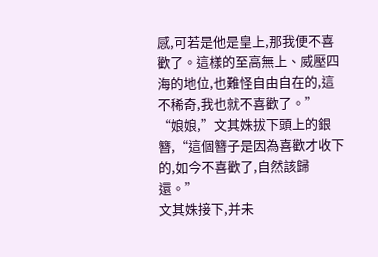感,可若是他是皇上,那我便不喜歡了。這樣的至高無上、威壓四海的地位,也難怪自由自在的,這不稀奇,我也就不喜歡了。”
“娘娘,”文其姝拔下頭上的銀簪,“這個簪子是因為喜歡才收下的,如今不喜歡了,自然該歸還。”
文其姝接下,并未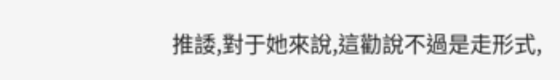推諉,對于她來說,這勸說不過是走形式,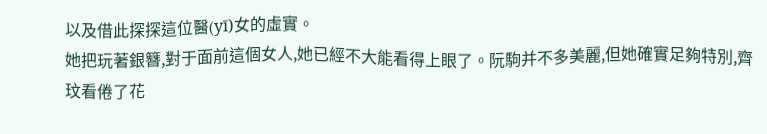以及借此探探這位醫(yī)女的虛實。
她把玩著銀簪,對于面前這個女人,她已經不大能看得上眼了。阮駒并不多美麗,但她確實足夠特別,齊玟看倦了花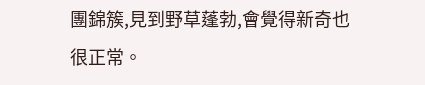團錦簇,見到野草蓬勃,會覺得新奇也很正常。